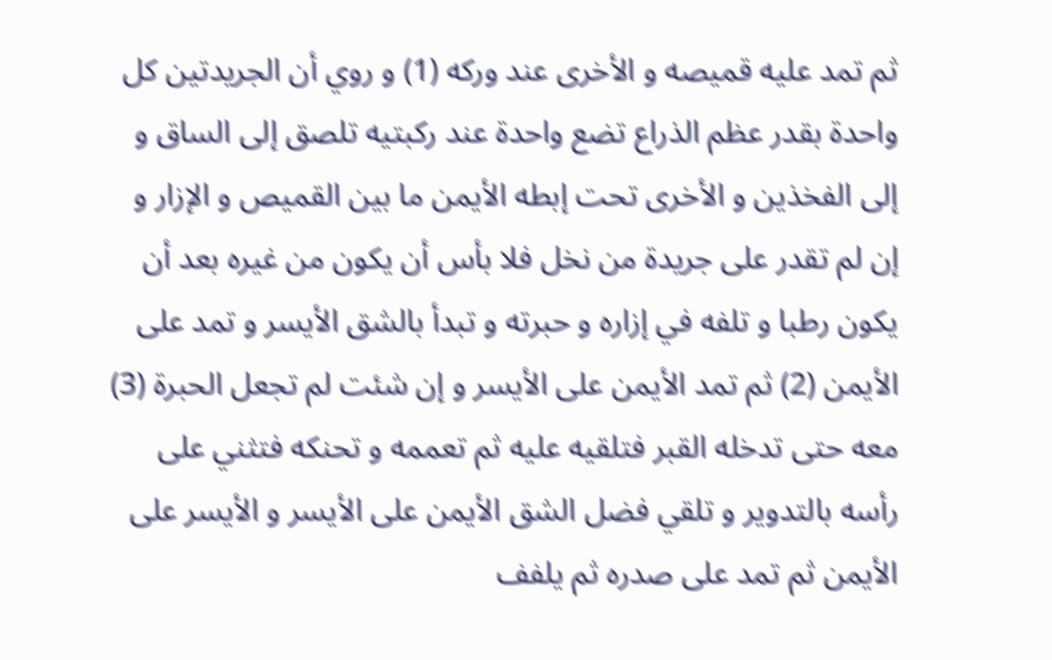ثم تمد عليه قميصه و الأخرى عند وركه (1) و روي أن الجريدتين كل واحدة بقدر عظم الذراع تضع واحدة عند ركبتيه تلصق إلى الساق و إلى الفخذين و الأخرى تحت إبطه الأيمن ما بين القميص و الإزار و إن لم تقدر على جريدة من نخل فلا بأس أن يكون من غيره بعد أن يكون رطبا و تلفه في إزاره و حبرته و تبدأ بالشق الأيسر و تمد على الأيمن (2) ثم تمد الأيمن على الأيسر و إن شئت لم تجعل الحبرة (3) معه حتى تدخله القبر فتلقيه عليه ثم تعممه و تحنكه فتثني على رأسه بالتدوير و تلقي فضل الشق الأيمن على الأيسر و الأيسر على الأيمن ثم تمد على صدره ثم يلفف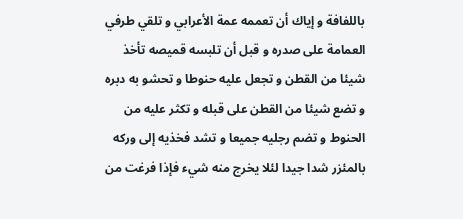باللفافة و إياك أن تعممه عمة الأعرابي و تلقي طرفي العمامة على صدره و قبل أن تلبسه قميصه تأخذ شيئا من القطن و تجعل عليه حنوطا و تحشو به دبره و تضع شيئا من القطن على قبله و تكثر عليه من الحنوط و تضم رجليه جميعا و تشد فخذيه إلى وركه بالمئزر شدا جيدا لئلا يخرج منه شيء فإذا فرغت من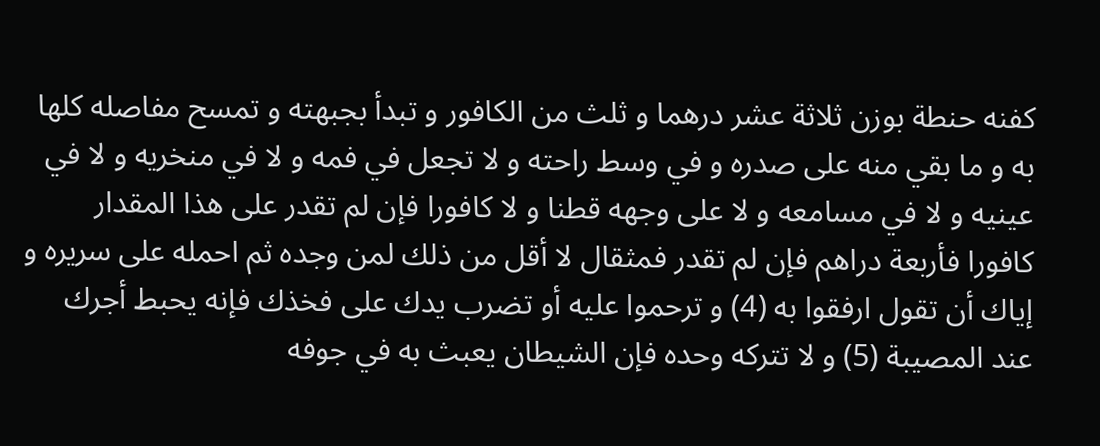كفنه حنطة بوزن ثلاثة عشر درهما و ثلث من الكافور و تبدأ بجبهته و تمسح مفاصله كلها به و ما بقي منه على صدره و في وسط راحته و لا تجعل في فمه و لا في منخريه و لا في عينيه و لا في مسامعه و لا على وجهه قطنا و لا كافورا فإن لم تقدر على هذا المقدار كافورا فأربعة دراهم فإن لم تقدر فمثقال لا أقل من ذلك لمن وجده ثم احمله على سريره و إياك أن تقول ارفقوا به (4) و ترحموا عليه أو تضرب يدك على فخذك فإنه يحبط أجرك عند المصيبة (5) و لا تتركه وحده فإن الشيطان يعبث به في جوفه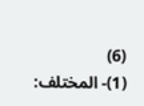(6)
(1)- المختلف: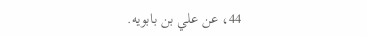44، عن علي بن بابويه.